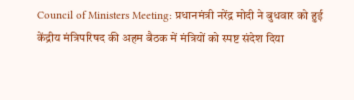Council of Ministers Meeting: प्रधानमंत्री नरेंद्र मोदी ने बुधवार को हुई केंद्रीय मंत्रिपरिषद की अहम बैठक में मंत्रियों को स्पष्ट संदेश दिया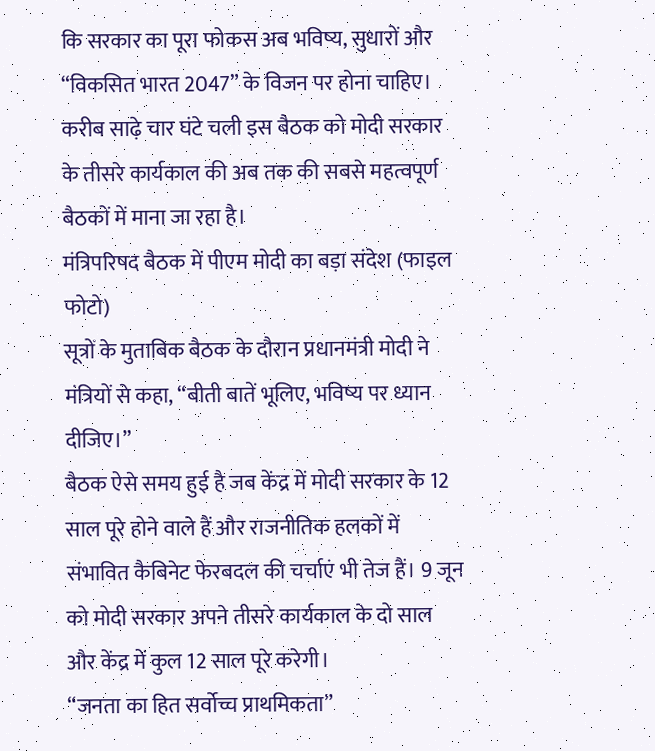कि सरकार का पूरा फोकस अब भविष्य, सुधारों और “विकसित भारत 2047” के विजन पर होना चाहिए। करीब साढ़े चार घंटे चली इस बैठक को मोदी सरकार के तीसरे कार्यकाल की अब तक की सबसे महत्वपूर्ण बैठकों में माना जा रहा है।
मंत्रिपरिषद बैठक में पीएम मोदी का बड़ा संदेश (फाइल फोटो)
सूत्रों के मुताबिक बैठक के दौरान प्रधानमंत्री मोदी ने मंत्रियों से कहा, “बीती बातें भूलिए, भविष्य पर ध्यान दीजिए।”
बैठक ऐसे समय हुई है जब केंद्र में मोदी सरकार के 12 साल पूरे होने वाले हैं और राजनीतिक हलकों में संभावित कैबिनेट फेरबदल की चर्चाएं भी तेज हैं। 9 जून को मोदी सरकार अपने तीसरे कार्यकाल के दो साल और केंद्र में कुल 12 साल पूरे करेगी।
“जनता का हित सर्वोच्च प्राथमिकता”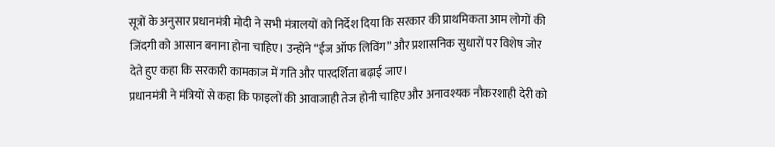सूत्रों के अनुसार प्रधानमंत्री मोदी ने सभी मंत्रालयों को निर्देश दिया कि सरकार की प्राथमिकता आम लोगों की जिंदगी को आसान बनाना होना चाहिए। उन्होंने “ईज ऑफ लिविंग” और प्रशासनिक सुधारों पर विशेष जोर देते हुए कहा कि सरकारी कामकाज में गति और पारदर्शिता बढ़ाई जाए।
प्रधानमंत्री ने मंत्रियों से कहा कि फाइलों की आवाजाही तेज होनी चाहिए और अनावश्यक नौकरशाही देरी को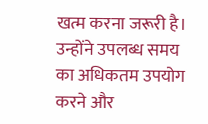खत्म करना जरूरी है। उन्होंने उपलब्ध समय का अधिकतम उपयोग करने और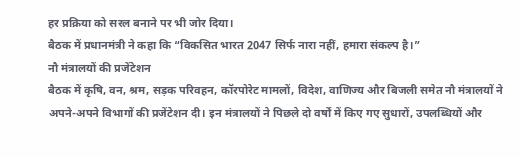हर प्रक्रिया को सरल बनाने पर भी जोर दिया।
बैठक में प्रधानमंत्री ने कहा कि “विकसित भारत 2047 सिर्फ नारा नहीं, हमारा संकल्प है।”
नौ मंत्रालयों की प्रजेंटेशन
बैठक में कृषि, वन, श्रम, सड़क परिवहन, कॉरपोरेट मामलों, विदेश, वाणिज्य और बिजली समेत नौ मंत्रालयों ने अपने-अपने विभागों की प्रजेंटेशन दी। इन मंत्रालयों ने पिछले दो वर्षों में किए गए सुधारों, उपलब्धियों और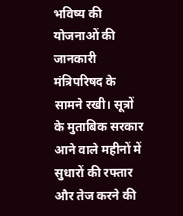भविष्य की योजनाओं की जानकारी मंत्रिपरिषद के सामने रखी। सूत्रों के मुताबिक सरकार आने वाले महीनों में सुधारों की रफ्तार और तेज करने की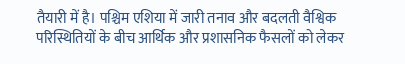तैयारी में है। पश्चिम एशिया में जारी तनाव और बदलती वैश्विक परिस्थितियों के बीच आर्थिक और प्रशासनिक फैसलों को लेकर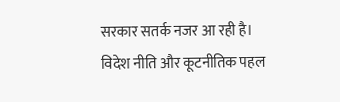सरकार सतर्क नजर आ रही है।
विदेश नीति और कूटनीतिक पहल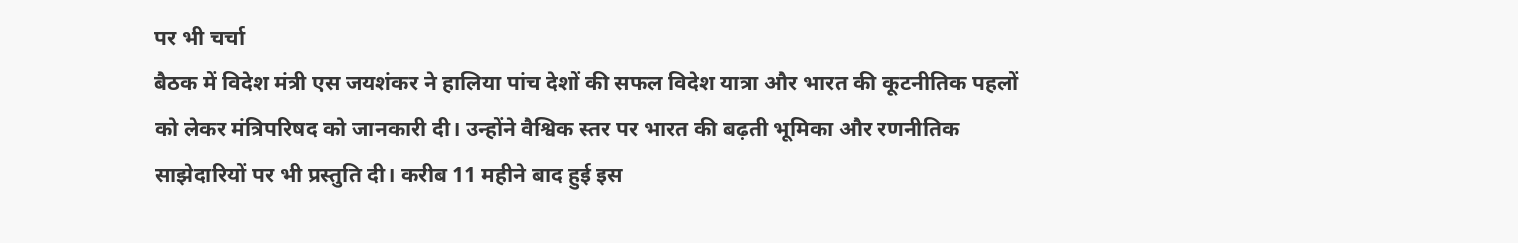पर भी चर्चा
बैठक में विदेश मंत्री एस जयशंकर ने हालिया पांच देशों की सफल विदेश यात्रा और भारत की कूटनीतिक पहलों को लेकर मंत्रिपरिषद को जानकारी दी। उन्होंने वैश्विक स्तर पर भारत की बढ़ती भूमिका और रणनीतिक साझेदारियों पर भी प्रस्तुति दी। करीब 11 महीने बाद हुई इस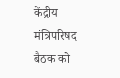केंद्रीय मंत्रिपरिषद बैठक को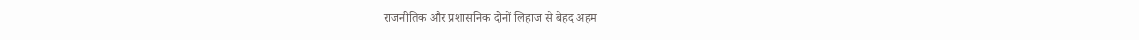राजनीतिक और प्रशासनिक दोनों लिहाज से बेहद अहम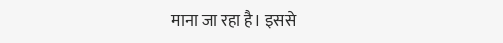माना जा रहा है। इससे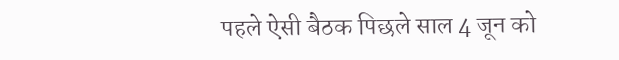पहले ऐसी बैठक पिछले साल 4 जून को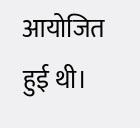आयोजित हुई थी।